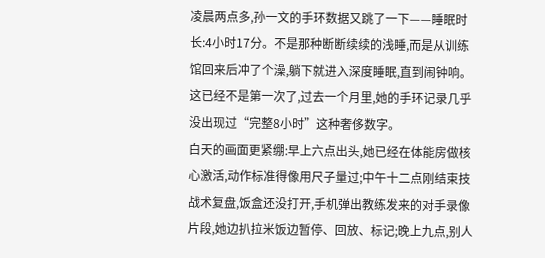凌晨两点多,孙一文的手环数据又跳了一下——睡眠时长:4小时17分。不是那种断断续续的浅睡,而是从训练馆回来后冲了个澡,躺下就进入深度睡眠,直到闹钟响。这已经不是第一次了,过去一个月里,她的手环记录几乎没出现过“完整8小时”这种奢侈数字。
白天的画面更紧绷:早上六点出头,她已经在体能房做核心激活,动作标准得像用尺子量过;中午十二点刚结束技战术复盘,饭盒还没打开,手机弹出教练发来的对手录像片段,她边扒拉米饭边暂停、回放、标记;晚上九点,别人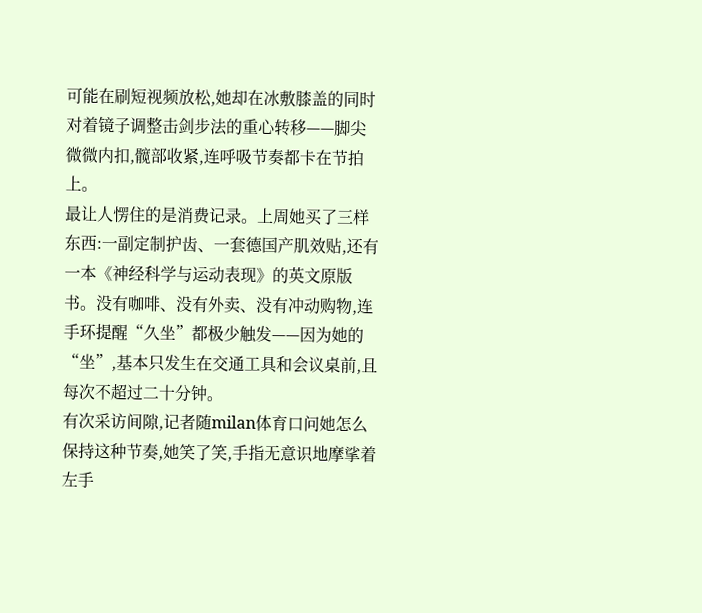可能在刷短视频放松,她却在冰敷膝盖的同时对着镜子调整击剑步法的重心转移——脚尖微微内扣,髋部收紧,连呼吸节奏都卡在节拍上。
最让人愣住的是消费记录。上周她买了三样东西:一副定制护齿、一套德国产肌效贴,还有一本《神经科学与运动表现》的英文原版书。没有咖啡、没有外卖、没有冲动购物,连手环提醒“久坐”都极少触发——因为她的“坐”,基本只发生在交通工具和会议桌前,且每次不超过二十分钟。
有次采访间隙,记者随milan体育口问她怎么保持这种节奏,她笑了笑,手指无意识地摩挲着左手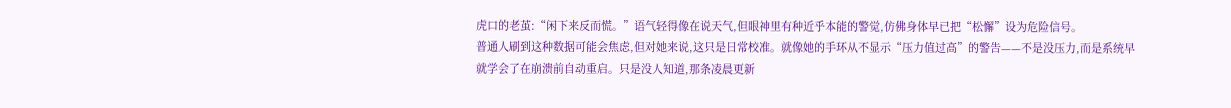虎口的老茧:“闲下来反而慌。”语气轻得像在说天气,但眼神里有种近乎本能的警觉,仿佛身体早已把“松懈”设为危险信号。
普通人刷到这种数据可能会焦虑,但对她来说,这只是日常校准。就像她的手环从不显示“压力值过高”的警告——不是没压力,而是系统早就学会了在崩溃前自动重启。只是没人知道,那条凌晨更新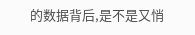的数据背后,是不是又悄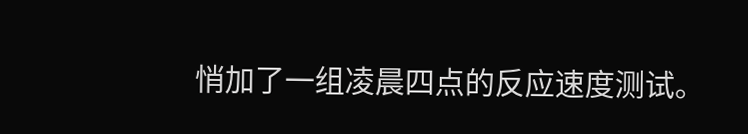悄加了一组凌晨四点的反应速度测试。